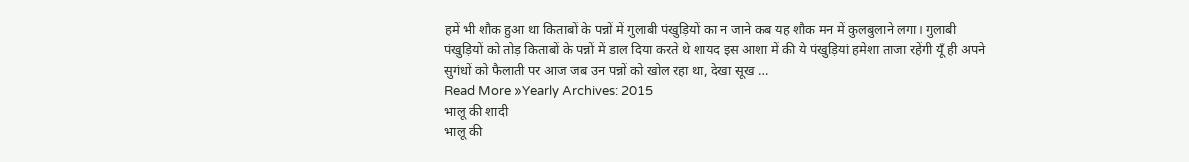हमें भी शौक हुआ था किताबों के पन्नों में गुलाबी पंखुड़ियों का न जाने कब यह शौक मन में कुलबुलाने लगा। गुलाबी पंखुड़ियों को तोड़ किताबों के पन्नों में डाल दिया करते थे शायद इस आशा में की ये पंखुड़ियां हमेशा ताजा रहेंगी यूँ ही अपने सुगंधों को फैलाती पर आज जब उन पन्नों को खोल रहा था, देखा सूख …
Read More »Yearly Archives: 2015
भालू की शादी
भालू की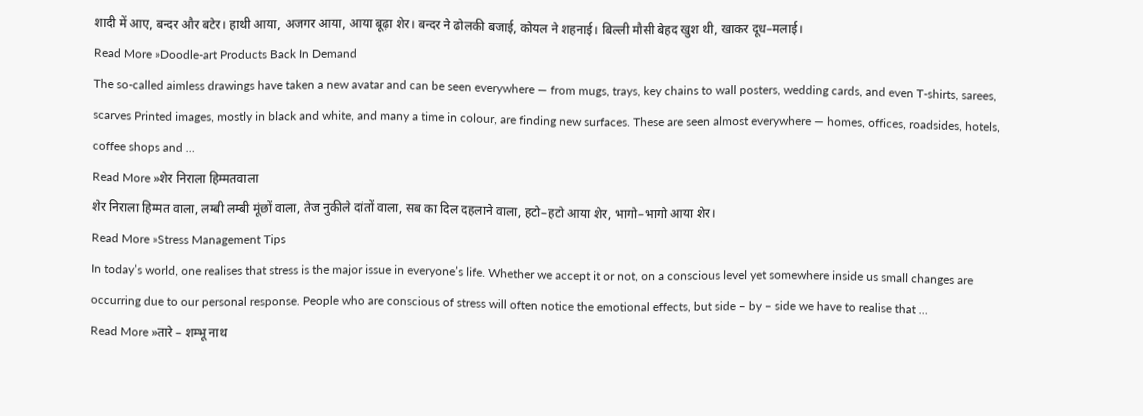शादी में आए, बन्दर और बटेर। हाथी आया, अजगर आया, आया बूढ़ा शेर। बन्दर ने ढोलकी बजाई, कोयल ने शहनाई। बिल्ली मौसी बेहद खुश थी, खाकर दूध–मलाई।
Read More »Doodle-art Products Back In Demand
The so-called aimless drawings have taken a new avatar and can be seen everywhere — from mugs, trays, key chains to wall posters, wedding cards, and even T-shirts, sarees, scarves Printed images, mostly in black and white, and many a time in colour, are finding new surfaces. These are seen almost everywhere — homes, offices, roadsides, hotels, coffee shops and …
Read More »शेर निराला हिम्मतवाला
शेर निराला हिम्मत वाला, लम्बी लम्बी मूंछों वाला, तेज नुकीले दांतों वाला, सब का दिल दहलाने वाला, हटो–हटो आया शेर, भागो–भागो आया शेर।
Read More »Stress Management Tips
In today’s world, one realises that stress is the major issue in everyone’s life. Whether we accept it or not, on a conscious level yet somewhere inside us small changes are occurring due to our personal response. People who are conscious of stress will often notice the emotional effects, but side – by – side we have to realise that …
Read More »तारे – शम्भू नाथ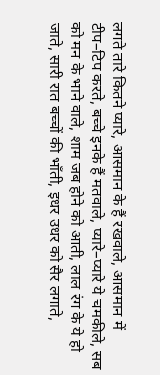लगते तारे कितने प्यारे, आसमान के हैं रखवाले, आसमान में टीप–टिप करते, बच्चे इनके हैं मतवाले, प्यारे–प्यारे ये चमकीले, सब को मन के भाने वाले, शाम जब होने को आती, लाल रंग के ये हो जाते, सारी रात बच्चों की भाँती, इधर उधर को सैर लगाते,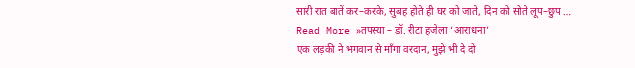सारी रात बातें कर–करके, सुबह होते ही घर को जाते, दिन को सोते लूप–छुप …
Read More »तपस्या – डॉ. रीटा हजेला ‘आराधना’
एक लड़की ने भगवान से माँगा वरदान, मुझे भी दे दो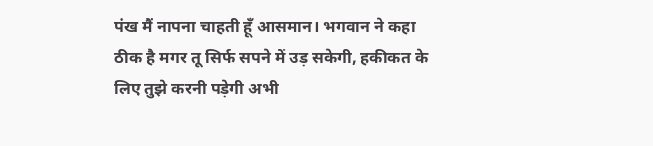पंख मैं नापना चाहती हूँ आसमान। भगवान ने कहा ठीक है मगर तू सिर्फ सपने में उड़ सकेगी, हकीकत के लिए तुझे करनी पड़ेगी अभी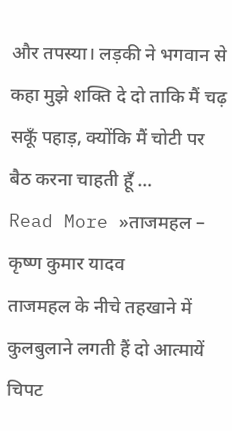और तपस्या। लड़की ने भगवान से कहा मुझे शक्ति दे दो ताकि मैं चढ़ सकूँ पहाड़, क्योंकि मैं चोटी पर बैठ करना चाहती हूँ …
Read More »ताजमहल – कृष्ण कुमार यादव
ताजमहल के नीचे तहखाने में कुलबुलाने लगती हैं दो आत्मायें चिपट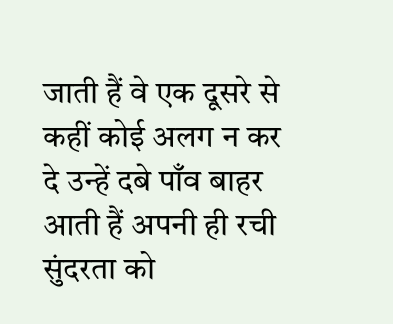जाती हैं वे एक दूसरे से कहीं कोई अलग न कर दे उन्हें दबे पाँव बाहर आती हैं अपनी ही रची सुंदरता को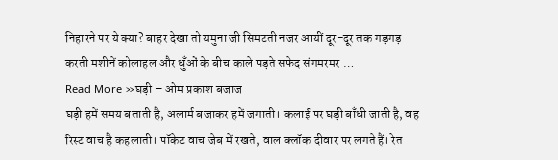निहारने पर ये क्या? बाहर देखा तो यमुना जी सिमटती नजर आयीं दूर-दूर तक गड़गड़ करती मशीनें कोलाहल और धुँओं के बीच काले पड़ते सफेद संगमरमर …
Read More »घड़ी – ओम प्रकाश बजाज
घड़ी हमें समय बताती है, अलार्म बजाकर हमें जगाती। कलाई पर घड़ी बाँधी जाती है, वह रिस्ट वाच है कहलाती। पॉकेट वाच जेब में रखते, वाल क्लॉक दीवार पर लगते हैं। रेत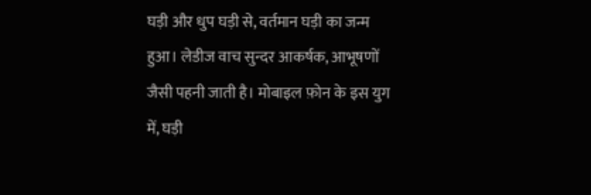घड़ी और धुप घड़ी से, वर्तमान घड़ी का जन्म हुआ। लेडीज वाच सुन्दर आकर्षक, आभूषणों जैसी पहनी जाती है। मोबाइल फ़ोन के इस युग में, घड़ी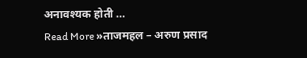अनावश्यक होती …
Read More »ताजमहल – अरुण प्रसाद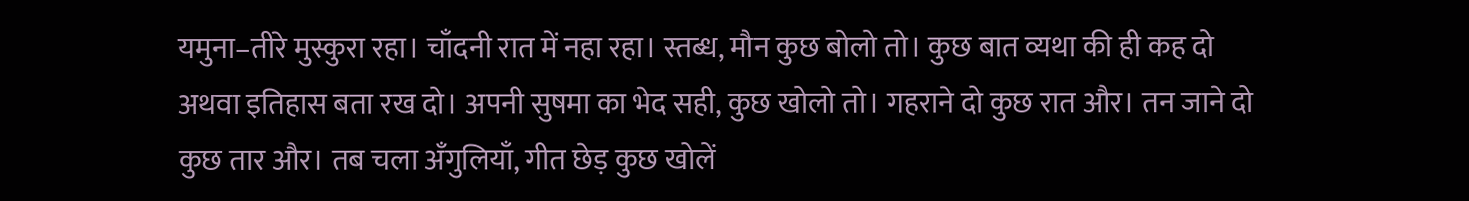यमुना–तीरे मुस्कुरा रहा। चाँदनी रात में नहा रहा। स्तब्ध, मौन कुछ बोलो तो। कुछ बात व्यथा की ही कह दो अथवा इतिहास बता रख दो। अपनी सुषमा का भेद सही, कुछ खोलो तो। गहराने दो कुछ रात और। तन जाने दो कुछ तार और। तब चला अँगुलियाँ, गीत छेड़ कुछ खोलें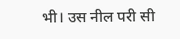भी। उस नील परी सी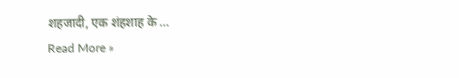शहजादी, एक शंहशाह के …
Read More »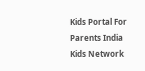Kids Portal For Parents India Kids Network